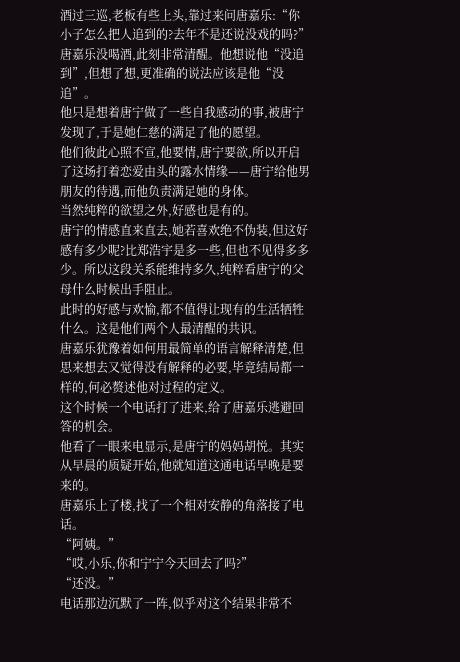酒过三巡,老板有些上头,靠过来问唐嘉乐:“你小子怎么把人追到的?去年不是还说没戏的吗?”
唐嘉乐没喝酒,此刻非常清醒。他想说他“没追到”,但想了想,更准确的说法应该是他“没追”。
他只是想着唐宁做了一些自我感动的事,被唐宁发现了,于是她仁慈的满足了他的愿望。
他们彼此心照不宣,他要情,唐宁要欲,所以开启了这场打着恋爱由头的露水情缘——唐宁给他男朋友的待遇,而他负责满足她的身体。
当然纯粹的欲望之外,好感也是有的。
唐宁的情感直来直去,她若喜欢绝不伪装,但这好感有多少呢?比郑浩宇是多一些,但也不见得多多少。所以这段关系能维持多久,纯粹看唐宁的父母什么时候出手阻止。
此时的好感与欢愉,都不值得让现有的生活牺牲什么。这是他们两个人最清醒的共识。
唐嘉乐犹豫着如何用最简单的语言解释清楚,但思来想去又觉得没有解释的必要,毕竟结局都一样的,何必赘述他对过程的定义。
这个时候一个电话打了进来,给了唐嘉乐逃避回答的机会。
他看了一眼来电显示,是唐宁的妈妈胡悦。其实从早晨的质疑开始,他就知道这通电话早晚是要来的。
唐嘉乐上了楼,找了一个相对安静的角落接了电话。
“阿姨。”
“哎,小乐,你和宁宁今天回去了吗?”
“还没。”
电话那边沉默了一阵,似乎对这个结果非常不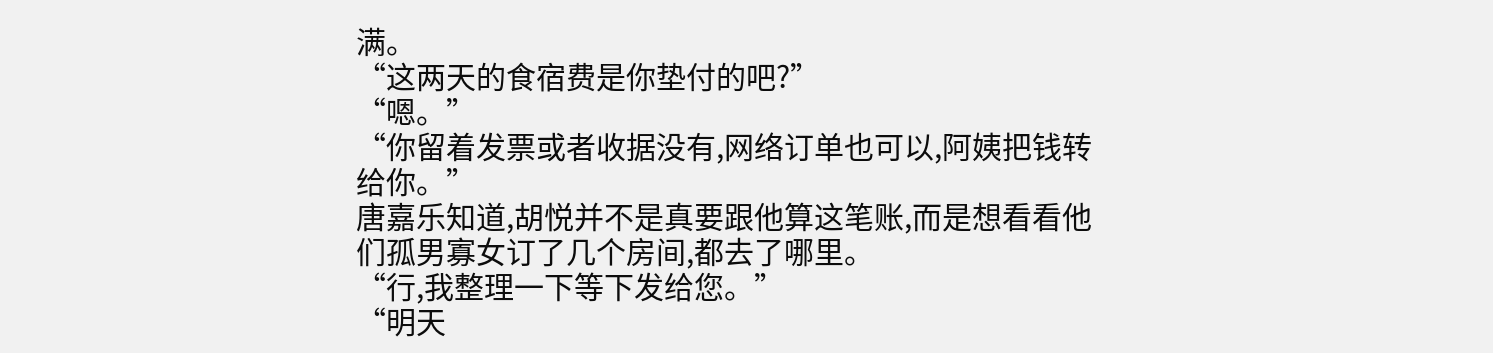满。
“这两天的食宿费是你垫付的吧?”
“嗯。”
“你留着发票或者收据没有,网络订单也可以,阿姨把钱转给你。”
唐嘉乐知道,胡悦并不是真要跟他算这笔账,而是想看看他们孤男寡女订了几个房间,都去了哪里。
“行,我整理一下等下发给您。”
“明天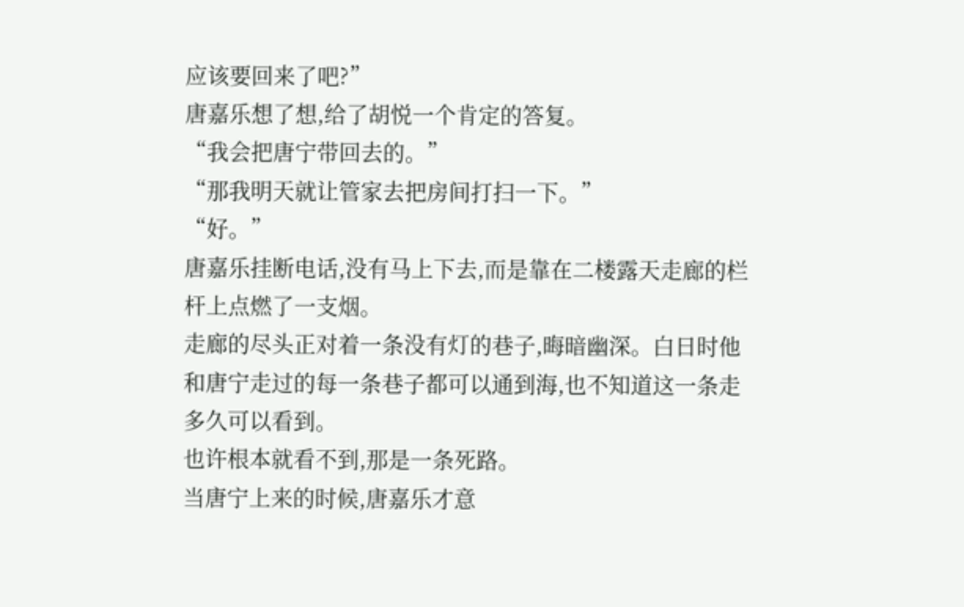应该要回来了吧?”
唐嘉乐想了想,给了胡悦一个肯定的答复。
“我会把唐宁带回去的。”
“那我明天就让管家去把房间打扫一下。”
“好。”
唐嘉乐挂断电话,没有马上下去,而是靠在二楼露天走廊的栏杆上点燃了一支烟。
走廊的尽头正对着一条没有灯的巷子,晦暗幽深。白日时他和唐宁走过的每一条巷子都可以通到海,也不知道这一条走多久可以看到。
也许根本就看不到,那是一条死路。
当唐宁上来的时候,唐嘉乐才意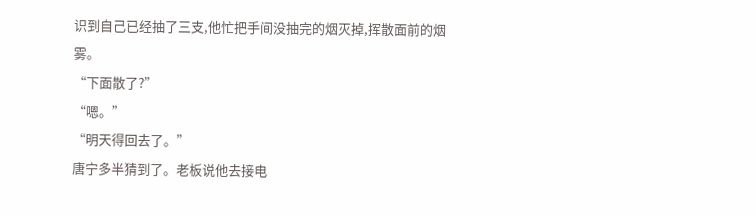识到自己已经抽了三支,他忙把手间没抽完的烟灭掉,挥散面前的烟雾。
“下面散了?”
“嗯。”
“明天得回去了。”
唐宁多半猜到了。老板说他去接电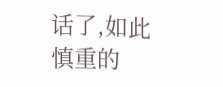话了,如此慎重的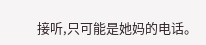接听,只可能是她妈的电话。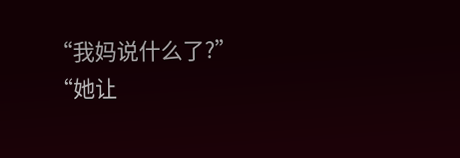“我妈说什么了?”
“她让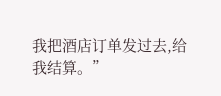我把酒店订单发过去,给我结算。”